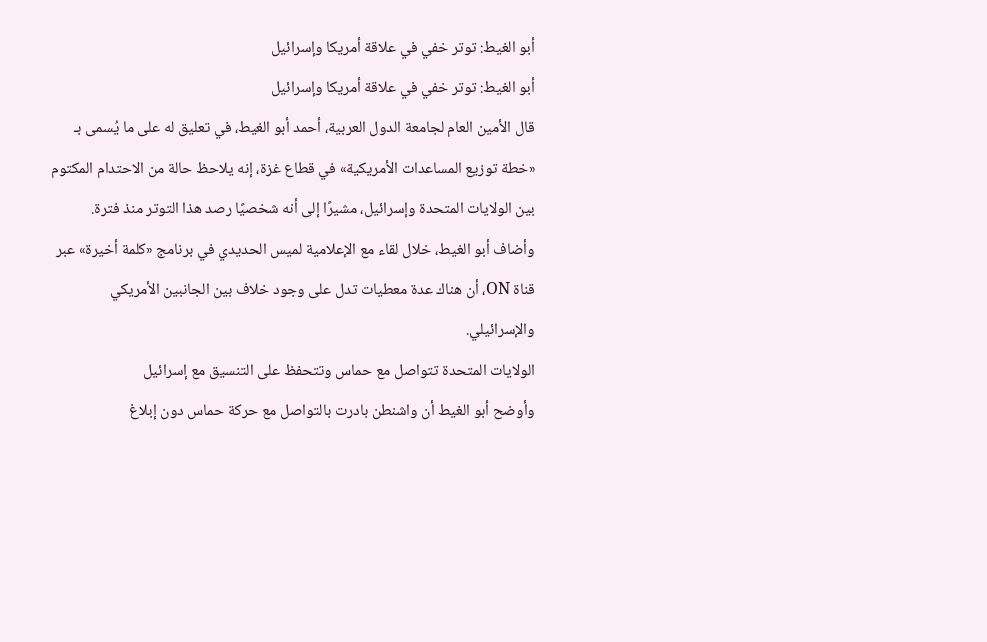أبو الغيط: توتر خفي في علاقة أمريكا وإسرائيل
أبو الغيط: توتر خفي في علاقة أمريكا وإسرائيل
قال الأمين العام لجامعة الدول العربية، أحمد أبو الغيط، في تعليق له على ما يُسمى بـ «خطة توزيع المساعدات الأمريكية» في قطاع غزة، إنه يلاحظ حالة من الاحتدام المكتوم بين الولايات المتحدة وإسرائيل، مشيرًا إلى أنه شخصيًا رصد هذا التوتر منذ فترة.
وأضاف أبو الغيط، خلال لقاء مع الإعلامية لميس الحديدي في برنامج «كلمة أخيرة» عبر قناة ON، أن هناك عدة معطيات تدل على وجود خلاف بين الجانبين الأمريكي والإسرائيلي.
الولايات المتحدة تتواصل مع حماس وتتحفظ على التنسيق مع إسرائيل
وأوضح أبو الغيط أن واشنطن بادرت بالتواصل مع حركة حماس دون إبلاغ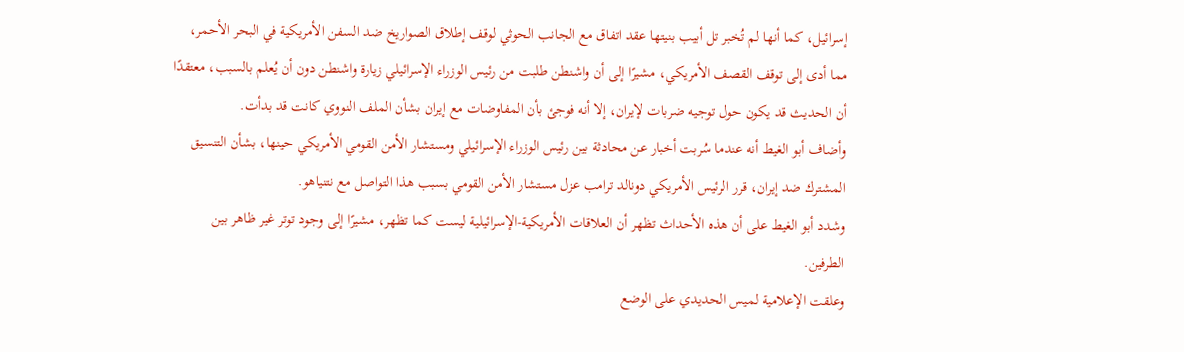إسرائيل، كما أنها لم تُخبر تل أبيب بنيتها عقد اتفاق مع الجانب الحوثي لوقف إطلاق الصواريخ ضد السفن الأمريكية في البحر الأحمر، مما أدى إلى توقف القصف الأمريكي، مشيرًا إلى أن واشنطن طلبت من رئيس الوزراء الإسرائيلي زيارة واشنطن دون أن يُعلم بالسبب، معتقدًا أن الحديث قد يكون حول توجيه ضربات لإيران، إلا أنه فوجئ بأن المفاوضات مع إيران بشأن الملف النووي كانت قد بدأت.
وأضاف أبو الغيط أنه عندما سُربت أخبار عن محادثة بين رئيس الوزراء الإسرائيلي ومستشار الأمن القومي الأمريكي حينها، بشأن التنسيق المشترك ضد إيران، قرر الرئيس الأمريكي دونالد ترامب عزل مستشار الأمن القومي بسبب هذا التواصل مع نتنياهو.
وشدد أبو الغيط على أن هذه الأحداث تظهر أن العلاقات الأمريكية-الإسرائيلية ليست كما تظهر، مشيرًا إلى وجود توتر غير ظاهر بين الطرفين.
وعلقت الإعلامية لميس الحديدي على الوضع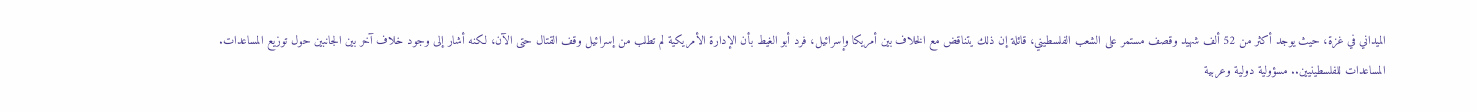الميداني في غزة، حيث يوجد أكثر من 52 ألف شهيد وقصف مستمر على الشعب الفلسطيني، قائلة إن ذلك يتناقض مع الخلاف بين أمريكا وإسرائيل، فرد أبو الغيط بأن الإدارة الأمريكية لم تطلب من إسرائيل وقف القتال حتى الآن، لكنه أشار إلى وجود خلاف آخر بين الجانبين حول توزيع المساعدات.
المساعدات للفلسطينيين.. مسؤولية دولية وعربية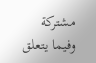مشتركة
وفيما يتعلق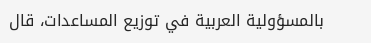بالمسؤولية العربية في توزيع المساعدات، قال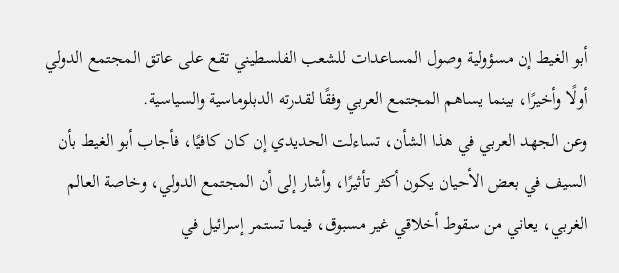أبو الغيط إن مسؤولية وصول المساعدات للشعب الفلسطيني تقع على عاتق المجتمع الدولي أولًا وأخيرًا، بينما يساهم المجتمع العربي وفقًا لقدرته الدبلوماسية والسياسية.
وعن الجهد العربي في هذا الشأن، تساءلت الحديدي إن كان كافيًا، فأجاب أبو الغيط بأن السيف في بعض الأحيان يكون أكثر تأثيرًا، وأشار إلى أن المجتمع الدولي، وخاصة العالم الغربي، يعاني من سقوط أخلاقي غير مسبوق، فيما تستمر إسرائيل في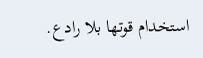استخدام قوتها بلا رادع.